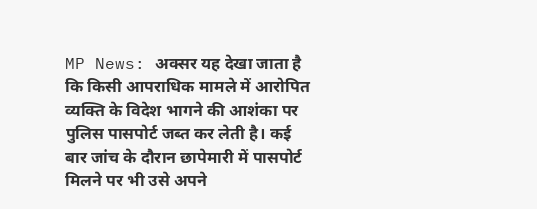MP News: अक्सर यह देखा जाता है कि किसी आपराधिक मामले में आरोपित व्यक्ति के विदेश भागने की आशंका पर पुलिस पासपोर्ट जब्त कर लेती है। कई बार जांच के दौरान छापेमारी में पासपोर्ट मिलने पर भी उसे अपने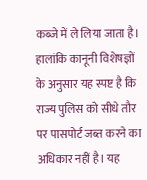कब्जे में ले लिया जाता है। हालांकि कानूनी विशेषज्ञों के अनुसार यह स्पष्ट है कि राज्य पुलिस को सीधे तौर पर पासपोर्ट जब्त करने का अधिकार नहीं है। यह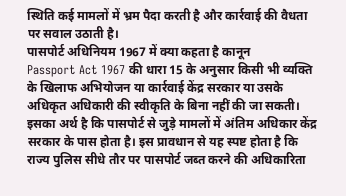स्थिति कई मामलों में भ्रम पैदा करती है और कार्रवाई की वैधता पर सवाल उठाती है।
पासपोर्ट अधिनियम 1967 में क्या कहता है कानून
Passport Act 1967 की धारा 15 के अनुसार किसी भी व्यक्ति के खिलाफ अभियोजन या कार्रवाई केंद्र सरकार या उसके अधिकृत अधिकारी की स्वीकृति के बिना नहीं की जा सकती। इसका अर्थ है कि पासपोर्ट से जुड़े मामलों में अंतिम अधिकार केंद्र सरकार के पास होता है। इस प्रावधान से यह स्पष्ट होता है कि राज्य पुलिस सीधे तौर पर पासपोर्ट जब्त करने की अधिकारिता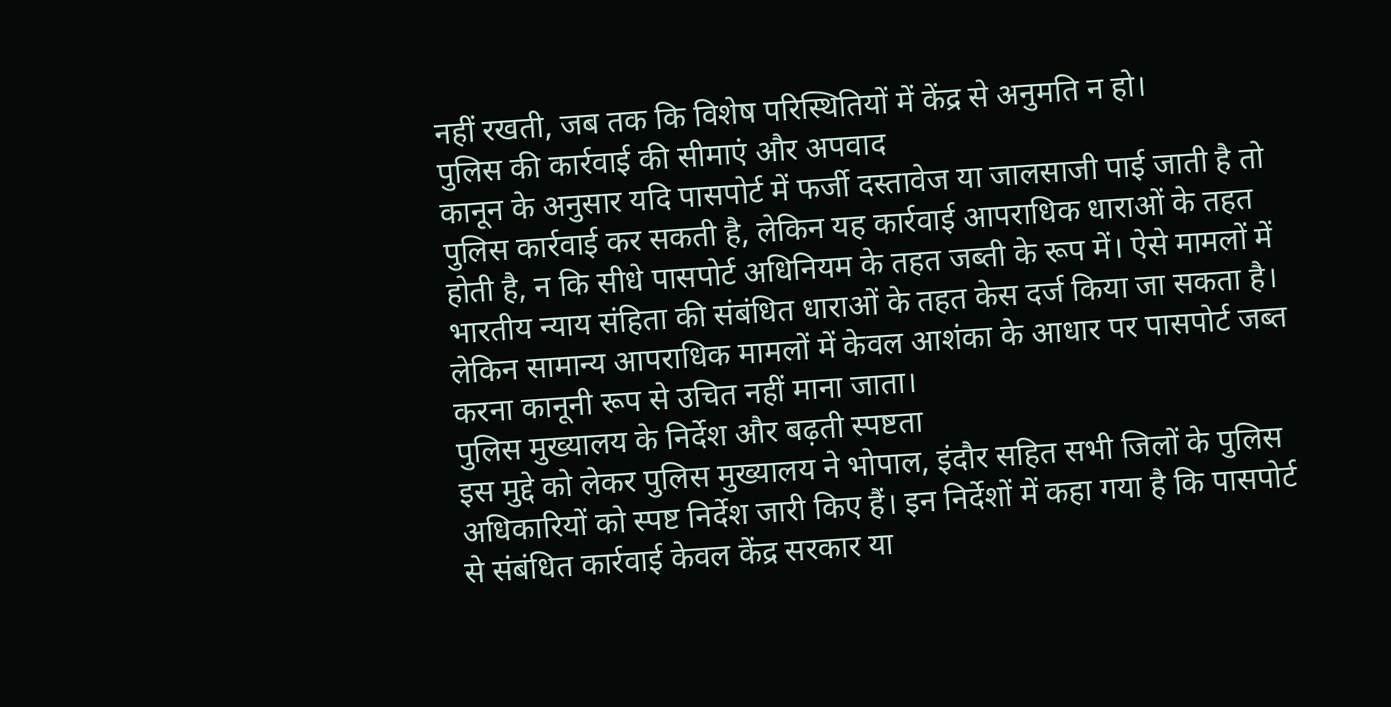नहीं रखती, जब तक कि विशेष परिस्थितियों में केंद्र से अनुमति न हो।
पुलिस की कार्रवाई की सीमाएं और अपवाद
कानून के अनुसार यदि पासपोर्ट में फर्जी दस्तावेज या जालसाजी पाई जाती है तो पुलिस कार्रवाई कर सकती है, लेकिन यह कार्रवाई आपराधिक धाराओं के तहत होती है, न कि सीधे पासपोर्ट अधिनियम के तहत जब्ती के रूप में। ऐसे मामलों में भारतीय न्याय संहिता की संबंधित धाराओं के तहत केस दर्ज किया जा सकता है। लेकिन सामान्य आपराधिक मामलों में केवल आशंका के आधार पर पासपोर्ट जब्त करना कानूनी रूप से उचित नहीं माना जाता।
पुलिस मुख्यालय के निर्देश और बढ़ती स्पष्टता
इस मुद्दे को लेकर पुलिस मुख्यालय ने भोपाल, इंदौर सहित सभी जिलों के पुलिस अधिकारियों को स्पष्ट निर्देश जारी किए हैं। इन निर्देशों में कहा गया है कि पासपोर्ट से संबंधित कार्रवाई केवल केंद्र सरकार या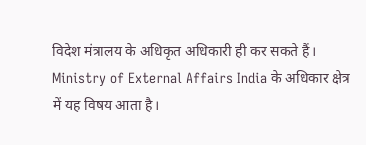विदेश मंत्रालय के अधिकृत अधिकारी ही कर सकते हैं। Ministry of External Affairs India के अधिकार क्षेत्र में यह विषय आता है।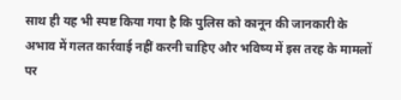साथ ही यह भी स्पष्ट किया गया है कि पुलिस को कानून की जानकारी के अभाव में गलत कार्रवाई नहीं करनी चाहिए और भविष्य में इस तरह के मामलों पर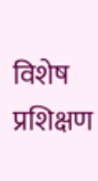विशेष प्रशिक्षण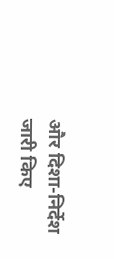और दिशा-निर्देश जारी किए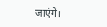जाएंगे।